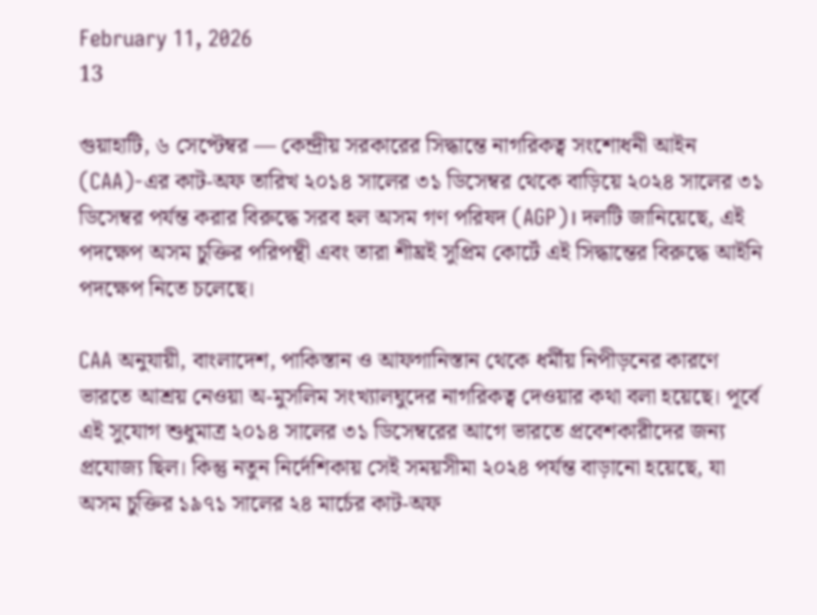February 11, 2026
13

গুয়াহাটি, ৬ সেপ্টেম্বর — কেন্দ্রীয় সরকারের সিদ্ধান্তে নাগরিকত্ব সংশোধনী আইন (CAA)-এর কাট-অফ তারিখ ২০১৪ সালের ৩১ ডিসেম্বর থেকে বাড়িয়ে ২০২৪ সালের ৩১ ডিসেম্বর পর্যন্ত করার বিরুদ্ধে সরব হল অসম গণ পরিষদ (AGP)। দলটি জানিয়েছে, এই পদক্ষেপ অসম চুক্তির পরিপন্থী এবং তারা শীঘ্রই সুপ্রিম কোর্টে এই সিদ্ধান্তের বিরুদ্ধে আইনি পদক্ষেপ নিতে চলেছে।

CAA অনুযায়ী, বাংলাদেশ, পাকিস্তান ও আফগানিস্তান থেকে ধর্মীয় নিপীড়নের কারণে ভারতে আশ্রয় নেওয়া অ-মুসলিম সংখ্যালঘুদের নাগরিকত্ব দেওয়ার কথা বলা হয়েছে। পূর্বে এই সুযোগ শুধুমাত্র ২০১৪ সালের ৩১ ডিসেম্বরের আগে ভারতে প্রবেশকারীদের জন্য প্রযোজ্য ছিল। কিন্তু নতুন নির্দেশিকায় সেই সময়সীমা ২০২৪ পর্যন্ত বাড়ানো হয়েছে, যা অসম চুক্তির ১৯৭১ সালের ২৪ মার্চের কাট-অফ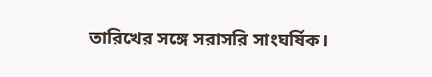তারিখের সঙ্গে সরাসরি সাংঘর্ষিক।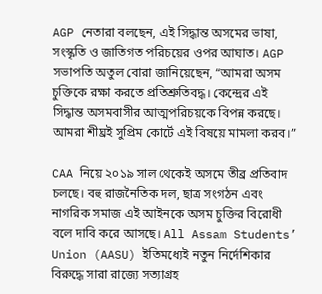AGP নেতারা বলছেন, এই সিদ্ধান্ত অসমের ভাষা, সংস্কৃতি ও জাতিগত পরিচয়ের ওপর আঘাত। AGP সভাপতি অতুল বোরা জানিয়েছেন, “আমরা অসম চুক্তিকে রক্ষা করতে প্রতিশ্রুতিবদ্ধ। কেন্দ্রের এই সিদ্ধান্ত অসমবাসীর আত্মপরিচয়কে বিপন্ন করছে। আমরা শীঘ্রই সুপ্রিম কোর্টে এই বিষয়ে মামলা করব।”

CAA নিয়ে ২০১৯ সাল থেকেই অসমে তীব্র প্রতিবাদ চলছে। বহু রাজনৈতিক দল, ছাত্র সংগঠন এবং নাগরিক সমাজ এই আইনকে অসম চুক্তির বিরোধী বলে দাবি করে আসছে। All Assam Students’ Union (AASU) ইতিমধ্যেই নতুন নির্দেশিকার বিরুদ্ধে সারা রাজ্যে সত্যাগ্রহ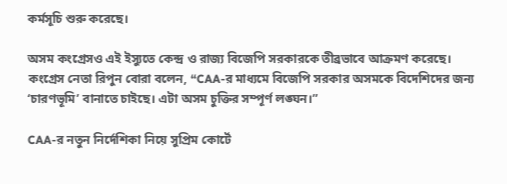কর্মসূচি শুরু করেছে।

অসম কংগ্রেসও এই ইস্যুতে কেন্দ্র ও রাজ্য বিজেপি সরকারকে তীব্রভাবে আক্রমণ করেছে। কংগ্রেস নেতা রিপুন বোরা বলেন, “CAA-র মাধ্যমে বিজেপি সরকার অসমকে বিদেশিদের জন্য ‘চারণভূমি’ বানাতে চাইছে। এটা অসম চুক্তির সম্পূর্ণ লঙ্ঘন।”

CAA-র নতুন নির্দেশিকা নিয়ে সুপ্রিম কোর্টে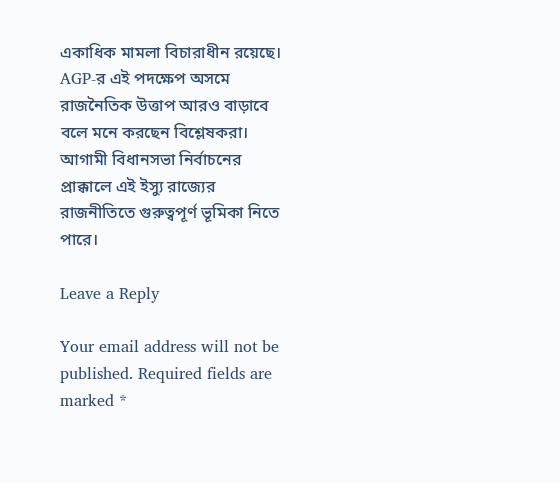একাধিক মামলা বিচারাধীন রয়েছে। AGP-র এই পদক্ষেপ অসমে রাজনৈতিক উত্তাপ আরও বাড়াবে বলে মনে করছেন বিশ্লেষকরা। আগামী বিধানসভা নির্বাচনের প্রাক্কালে এই ইস্যু রাজ্যের রাজনীতিতে গুরুত্বপূর্ণ ভূমিকা নিতে পারে।

Leave a Reply

Your email address will not be published. Required fields are marked *